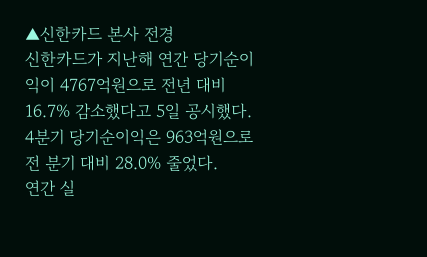▲신한카드 본사 전경
신한카드가 지난해 연간 당기순이익이 4767억원으로 전년 대비 16.7% 감소했다고 5일 공시했다. 4분기 당기순이익은 963억원으로 전 분기 대비 28.0% 줄었다.
연간 실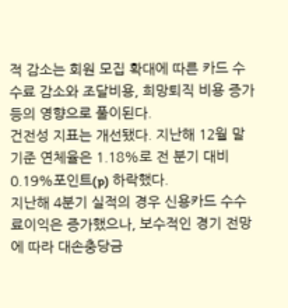적 감소는 회원 모집 확대에 따른 카드 수수료 감소와 조달비용, 희망퇴직 비용 증가 등의 영향으로 풀이된다.
건전성 지표는 개선됐다. 지난해 12월 말 기준 연체율은 1.18%로 전 분기 대비 0.19%포인트(p) 하락했다.
지난해 4분기 실적의 경우 신용카드 수수료이익은 증가했으나, 보수적인 경기 전망에 따라 대손충당금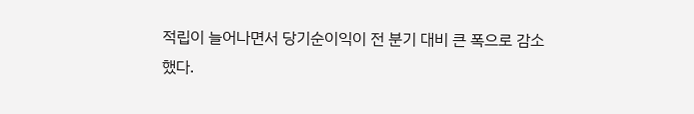적립이 늘어나면서 당기순이익이 전 분기 대비 큰 폭으로 감소했다.